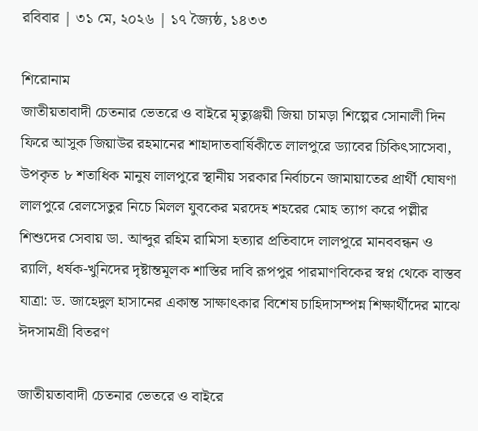রবিবার | ৩১ মে, ২০২৬ | ১৭ জ্যৈষ্ঠ, ১৪৩৩

শিরোনাম
জাতীয়তাবাদী চেতনার ভেতরে ও বাইরে মৃত্যুঞ্জয়ী জিয়া চামড়া শিল্পের সোনালী দিন ফিরে আসুক জিয়াউর রহমানের শাহাদাতবার্ষিকীতে লালপুরে ড্যাবের চিকিৎসাসেবা, উপকৃত ৮ শতাধিক মানুষ লালপুরে স্থানীয় সরকার নির্বাচনে জামায়াতের প্রার্থী ঘোষণা লালপুরে রেলসেতুর নিচে মিলল যুবকের মরদেহ শহরের মোহ ত্যাগ করে পল্লীর শিশুদের সেবায় ডা. আব্দুর রহিম রামিসা হত্যার প্রতিবাদে লালপুরে মানববন্ধন ও র‍্যালি, ধর্ষক-খুনিদের দৃষ্টান্তমূলক শাস্তির দাবি রূপপুর পারমাণবিকের স্বপ্ন থেকে বাস্তব যাত্রা: ড. জাহেদুল হাসানের একান্ত সাক্ষাৎকার বিশেষ চাহিদাসম্পন্ন শিক্ষার্থীদের মাঝে ঈদসামগ্রী বিতরণ

জাতীয়তাবাদী চেতনার ভেতরে ও বাইরে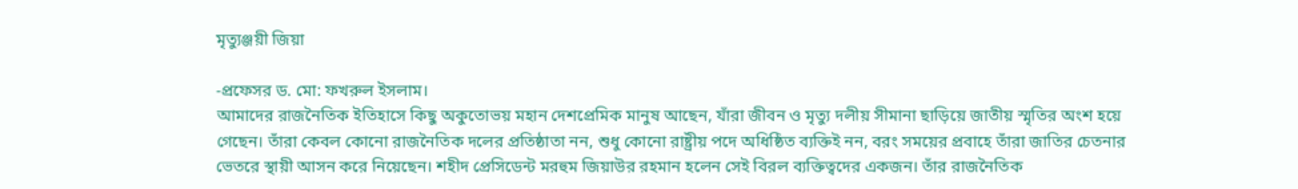মৃত্যুঞ্জয়ী জিয়া

-প্রফেসর ড. মো: ফখরুল ইসলাম।
আমাদের রাজনৈতিক ইতিহাসে কিছু অকুতোভয় মহান দেশপ্রেমিক মানুষ আছেন, যাঁরা জীবন ও মৃত্যু দলীয় সীমানা ছাড়িয়ে জাতীয় স্মৃতির অংশ হয়ে গেছেন। তাঁরা কেবল কোনো রাজনৈতিক দলের প্রতিষ্ঠাতা নন, শুধু কোনো রাষ্ট্রীয় পদে অধিষ্ঠিত ব্যক্তিই নন, বরং সময়ের প্রবাহে তাঁরা জাতির চেতনার ভেতরে স্থায়ী আসন করে নিয়েছেন। শহীদ প্রেসিডেন্ট মরহুম জিয়াউর রহমান হলেন সেই বিরল ব্যক্তিত্বদের একজন। তাঁর রাজনৈতিক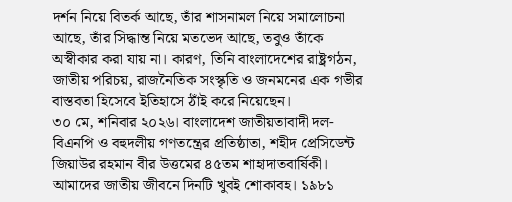দর্শন নিয়ে বিতর্ক আছে, তাঁর শাসনামল নিয়ে সমালোচনা আছে, তাঁর সিদ্ধান্ত নিয়ে মতভেদ আছে, তবুও তাঁকে অস্বীকার করা যায় না। কারণ, তিনি বাংলাদেশের রাষ্ট্রগঠন, জাতীয় পরিচয়, রাজনৈতিক সংস্কৃতি ও জনমনের এক গভীর বাস্তবতা হিসেবে ইতিহাসে ঠাঁই করে নিয়েছেন।
৩০ মে, শনিবার ২০২৬। বাংলাদেশ জাতীয়তাবাদী দল-বিএনপি ও বহুদলীয় গণতন্ত্রের প্রতিষ্ঠাতা, শহীদ প্রেসিডেন্ট জিয়াউর রহমান বীর উত্তমের ৪৫তম শাহাদাতবার্ষিকী। আমাদের জাতীয় জীবনে দিনটি খুবই শোকাবহ। ১৯৮১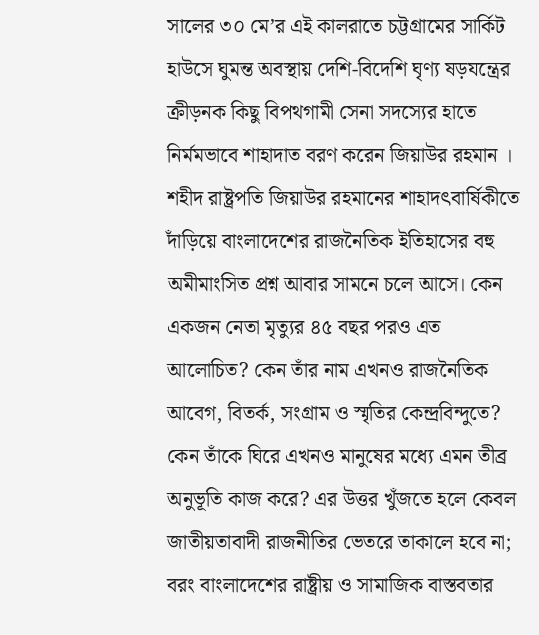সালের ৩০ মে’র এই কালরাতে চট্টগ্রামের সার্কিট হাউসে ঘুমন্ত অবস্থায় দেশি-বিদেশি ঘৃণ্য ষড়যন্ত্রের ক্রীড়নক কিছু বিপথগামী সেনা সদস্যের হাতে নির্মমভাবে শাহাদাত বরণ করেন জিয়াউর রহমান ।
শহীদ রাষ্ট্রপতি জিয়াউর রহমানের শাহাদৎবার্ষিকীতে দাঁড়িয়ে বাংলাদেশের রাজনৈতিক ইতিহাসের বহু অমীমাংসিত প্রশ্ন আবার সামনে চলে আসে। কেন একজন নেতা মৃত্যুর ৪৫ বছর পরও এত আলোচিত? কেন তাঁর নাম এখনও রাজনৈতিক আবেগ, বিতর্ক, সংগ্রাম ও স্মৃতির কেন্দ্রবিন্দুতে? কেন তাঁকে ঘিরে এখনও মানুষের মধ্যে এমন তীব্র অনুভূতি কাজ করে? এর উত্তর খুঁজতে হলে কেবল জাতীয়তাবাদী রাজনীতির ভেতরে তাকালে হবে না; বরং বাংলাদেশের রাষ্ট্রীয় ও সামাজিক বাস্তবতার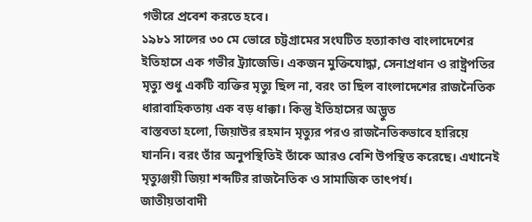গভীরে প্রবেশ করতে হবে।
১৯৮১ সালের ৩০ মে ভোরে চট্টগ্রামের সংঘটিত হত্যাকাণ্ড বাংলাদেশের ইতিহাসে এক গভীর ট্র্যাজেডি। একজন মুক্তিযোদ্ধা, সেনাপ্রধান ও রাষ্ট্রপতির মৃত্যু শুধু একটি ব্যক্তির মৃত্যু ছিল না, বরং তা ছিল বাংলাদেশের রাজনৈতিক ধারাবাহিকতায় এক বড় ধাক্কা। কিন্তু ইতিহাসের অদ্ভুত
বাস্তবতা হলো, জিয়াউর রহমান মৃত্যুর পরও রাজনৈতিকভাবে হারিয়ে যাননি। বরং তাঁর অনুপস্থিতিই তাঁকে আরও বেশি উপস্থিত করেছে। এখানেই মৃত্যুঞ্জয়ী জিয়া শব্দটির রাজনৈতিক ও সামাজিক তাৎপর্য।
জাতীয়তাবাদী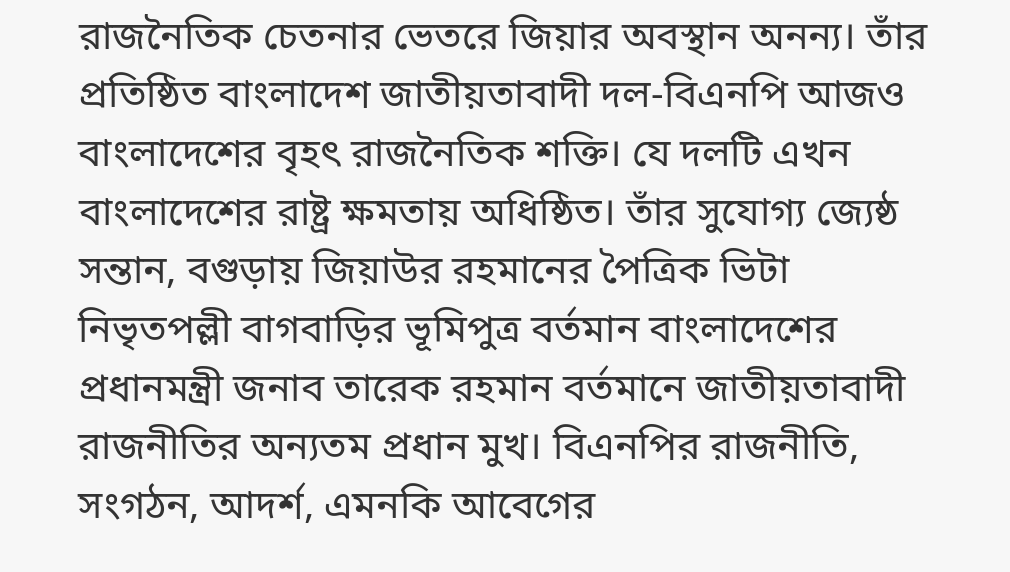রাজনৈতিক চেতনার ভেতরে জিয়ার অবস্থান অনন্য। তাঁর প্রতিষ্ঠিত বাংলাদেশ জাতীয়তাবাদী দল-বিএনপি আজও বাংলাদেশের বৃহৎ রাজনৈতিক শক্তি। যে দলটি এখন বাংলাদেশের রাষ্ট্র ক্ষমতায় অধিষ্ঠিত। তাঁর সুযোগ্য জ্যেষ্ঠ সন্তান, বগুড়ায় জিয়াউর রহমানের পৈত্রিক ভিটা
নিভৃতপল্লী বাগবাড়ির ভূমিপুত্র বর্তমান বাংলাদেশের প্রধানমন্ত্রী জনাব তারেক রহমান বর্তমানে জাতীয়তাবাদী রাজনীতির অন্যতম প্রধান মুখ। বিএনপির রাজনীতি, সংগঠন, আদর্শ, এমনকি আবেগের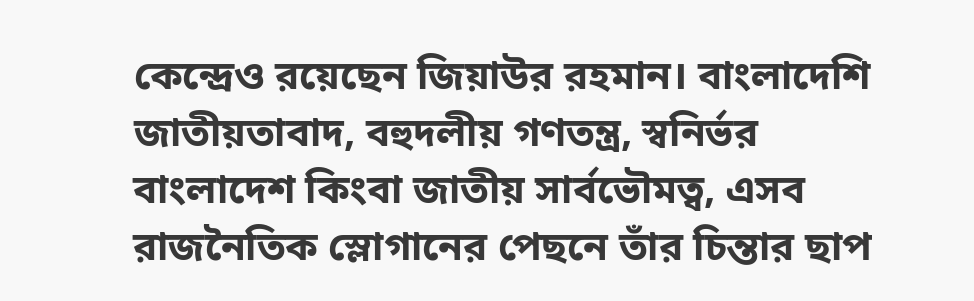কেন্দ্রেও রয়েছেন জিয়াউর রহমান। বাংলাদেশি জাতীয়তাবাদ, বহুদলীয় গণতন্ত্র, স্বনির্ভর
বাংলাদেশ কিংবা জাতীয় সার্বভৌমত্ব, এসব রাজনৈতিক স্লোগানের পেছনে তাঁর চিন্তার ছাপ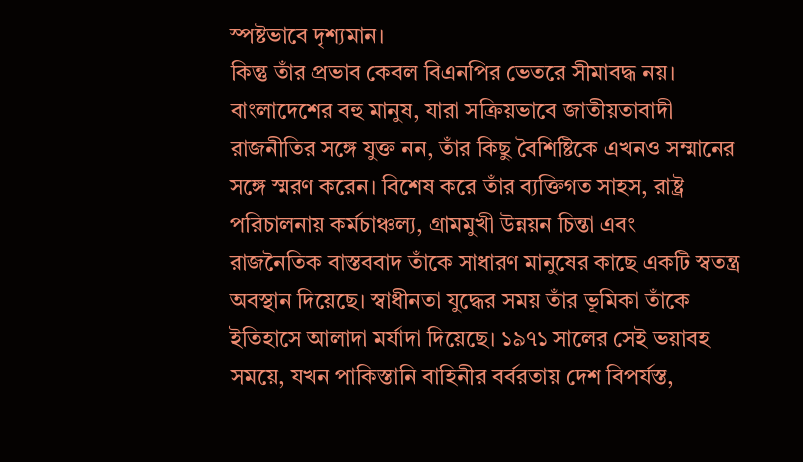স্পষ্টভাবে দৃশ্যমান।
কিন্তু তাঁর প্রভাব কেবল বিএনপির ভেতরে সীমাবদ্ধ নয়। বাংলাদেশের বহু মানুষ, যারা সক্রিয়ভাবে জাতীয়তাবাদী রাজনীতির সঙ্গে যুক্ত নন, তাঁর কিছু বৈশিষ্টিকে এখনও সম্মানের সঙ্গে স্মরণ করেন। বিশেষ করে তাঁর ব্যক্তিগত সাহস, রাষ্ট্র পরিচালনায় কর্মচাঞ্চল্য, গ্রামমুখী উন্নয়ন চিন্তা এবং
রাজনৈতিক বাস্তববাদ তাঁকে সাধারণ মানুষের কাছে একটি স্বতন্ত্র অবস্থান দিয়েছে। স্বাধীনতা যুদ্ধের সময় তাঁর ভূমিকা তাঁকে ইতিহাসে আলাদা মর্যাদা দিয়েছে। ১৯৭১ সালের সেই ভয়াবহ সময়ে, যখন পাকিস্তানি বাহিনীর বর্বরতায় দেশ বিপর্যস্ত,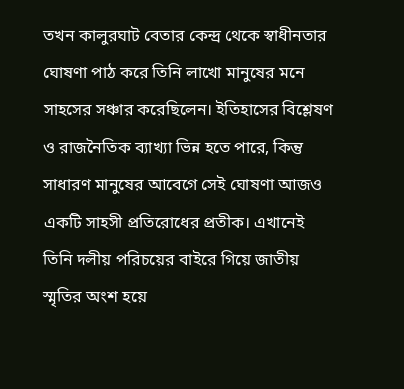তখন কালুরঘাট বেতার কেন্দ্র থেকে স্বাধীনতার ঘোষণা পাঠ করে তিনি লাখো মানুষের মনে সাহসের সঞ্চার করেছিলেন। ইতিহাসের বিশ্লেষণ ও রাজনৈতিক ব্যাখ্যা ভিন্ন হতে পারে, কিন্তু সাধারণ মানুষের আবেগে সেই ঘোষণা আজও একটি সাহসী প্রতিরোধের প্রতীক। এখানেই তিনি দলীয় পরিচয়ের বাইরে গিয়ে জাতীয় স্মৃতির অংশ হয়ে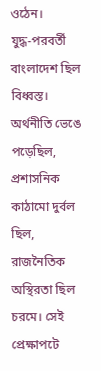ওঠেন।
যুদ্ধ-পরবর্তী বাংলাদেশ ছিল বিধ্বস্ত। অর্থনীতি ভেঙে পড়েছিল, প্রশাসনিক কাঠামো দুর্বল ছিল, রাজনৈতিক অস্থিরতা ছিল চরমে। সেই প্রেক্ষাপটে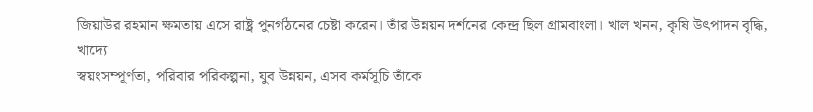জিয়াউর রহমান ক্ষমতায় এসে রাষ্ট্র পুনর্গঠনের চেষ্টা করেন। তাঁর উন্নয়ন দর্শনের কেন্দ্র ছিল গ্রামবাংলা। খাল খনন, কৃষি উৎপাদন বৃদ্ধি, খাদ্যে
স্বয়ংসম্পূর্ণতা, পরিবার পরিকল্পনা, যুব উন্নয়ন, এসব কর্মসূচি তাঁকে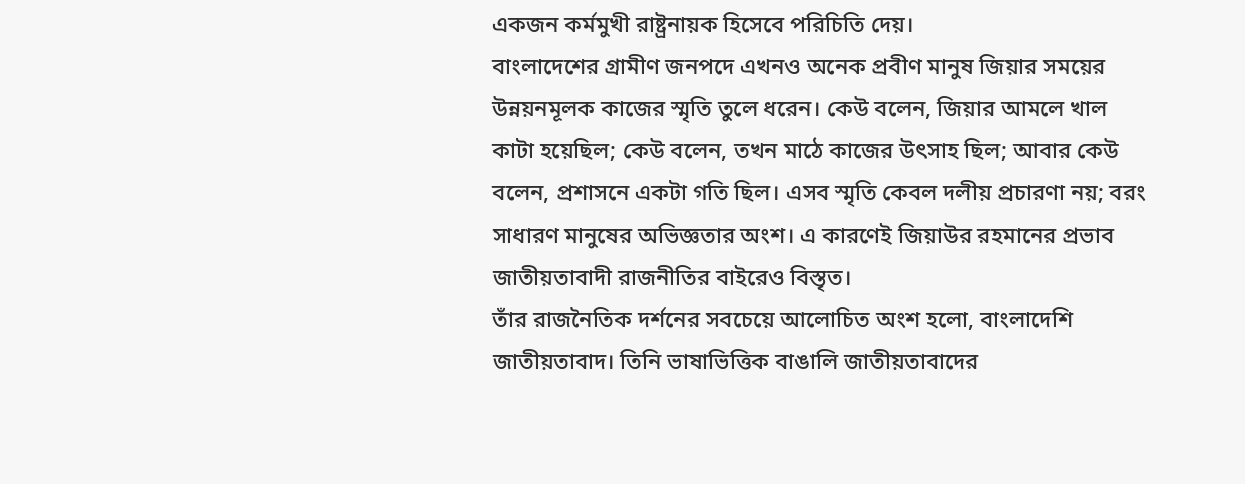একজন কর্মমুখী রাষ্ট্রনায়ক হিসেবে পরিচিতি দেয়।
বাংলাদেশের গ্রামীণ জনপদে এখনও অনেক প্রবীণ মানুষ জিয়ার সময়ের উন্নয়নমূলক কাজের স্মৃতি তুলে ধরেন। কেউ বলেন, জিয়ার আমলে খাল কাটা হয়েছিল; কেউ বলেন, তখন মাঠে কাজের উৎসাহ ছিল; আবার কেউ বলেন, প্রশাসনে একটা গতি ছিল। এসব স্মৃতি কেবল দলীয় প্রচারণা নয়; বরং সাধারণ মানুষের অভিজ্ঞতার অংশ। এ কারণেই জিয়াউর রহমানের প্রভাব জাতীয়তাবাদী রাজনীতির বাইরেও বিস্তৃত।
তাঁর রাজনৈতিক দর্শনের সবচেয়ে আলোচিত অংশ হলো, বাংলাদেশি জাতীয়তাবাদ। তিনি ভাষাভিত্তিক বাঙালি জাতীয়তাবাদের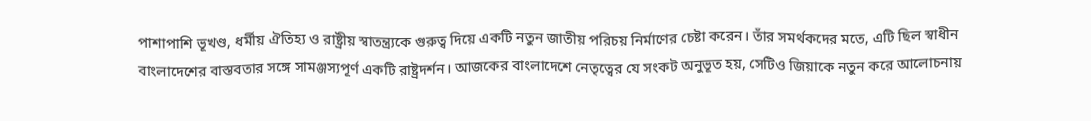পাশাপাশি ভূখণ্ড, ধর্মীয় ঐতিহ্য ও রাষ্ট্রীয় স্বাতন্ত্র্যকে গুরুত্ব দিয়ে একটি নতুন জাতীয় পরিচয় নির্মাণের চেষ্টা করেন। তাঁর সমর্থকদের মতে, এটি ছিল স্বাধীন
বাংলাদেশের বাস্তবতার সঙ্গে সামঞ্জস্যপূর্ণ একটি রাষ্ট্রদর্শন। আজকের বাংলাদেশে নেতৃত্বের যে সংকট অনুভূত হয়, সেটিও জিয়াকে নতুন করে আলোচনায়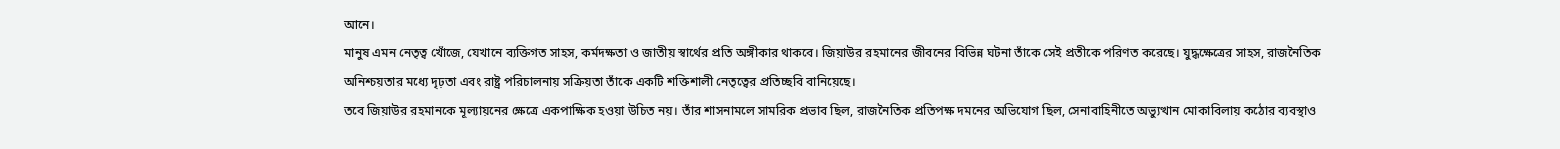আনে।
মানুষ এমন নেতৃত্ব খোঁজে, যেখানে ব্যক্তিগত সাহস, কর্মদক্ষতা ও জাতীয় স্বার্থের প্রতি অঙ্গীকার থাকবে। জিয়াউর রহমানের জীবনের বিভিন্ন ঘটনা তাঁকে সেই প্রতীকে পরিণত করেছে। যুদ্ধক্ষেত্রের সাহস, রাজনৈতিক অনিশ্চয়তার মধ্যে দৃঢ়তা এবং রাষ্ট্র পরিচালনায় সক্রিয়তা তাঁকে একটি শক্তিশালী নেতৃত্বের প্রতিচ্ছবি বানিয়েছে।
তবে জিয়াউর রহমানকে মূল্যায়নের ক্ষেত্রে একপাক্ষিক হওয়া উচিত নয়। তাঁর শাসনামলে সামরিক প্রভাব ছিল, রাজনৈতিক প্রতিপক্ষ দমনের অভিযোগ ছিল, সেনাবাহিনীতে অভ্যুত্থান মোকাবিলায় কঠোর ব্যবস্থাও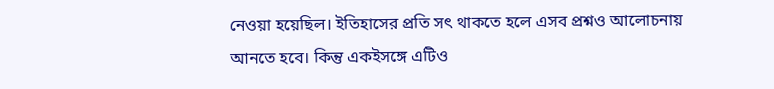নেওয়া হয়েছিল। ইতিহাসের প্রতি সৎ থাকতে হলে এসব প্রশ্নও আলোচনায় আনতে হবে। কিন্তু একইসঙ্গে এটিও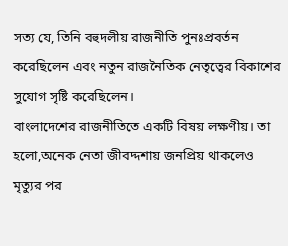সত্য যে, তিনি বহুদলীয় রাজনীতি পুনঃপ্রবর্তন করেছিলেন এবং নতুন রাজনৈতিক নেতৃত্বের বিকাশের সুযোগ সৃষ্টি করেছিলেন।
বাংলাদেশের রাজনীতিতে একটি বিষয় লক্ষণীয়। তা হলো,অনেক নেতা জীবদ্দশায় জনপ্রিয় থাকলেও মৃত্যুর পর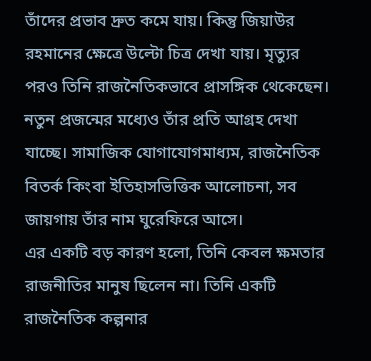তাঁদের প্রভাব দ্রুত কমে যায়। কিন্তু জিয়াউর রহমানের ক্ষেত্রে উল্টো চিত্র দেখা যায়। মৃত্যুর পরও তিনি রাজনৈতিকভাবে প্রাসঙ্গিক থেকেছেন। নতুন প্রজন্মের মধ্যেও তাঁর প্রতি আগ্রহ দেখা যাচ্ছে। সামাজিক যোগাযোগমাধ্যম, রাজনৈতিক বিতর্ক কিংবা ইতিহাসভিত্তিক আলোচনা, সব জায়গায় তাঁর নাম ঘুরেফিরে আসে।
এর একটি বড় কারণ হলো, তিনি কেবল ক্ষমতার রাজনীতির মানুষ ছিলেন না। তিনি একটি রাজনৈতিক কল্পনার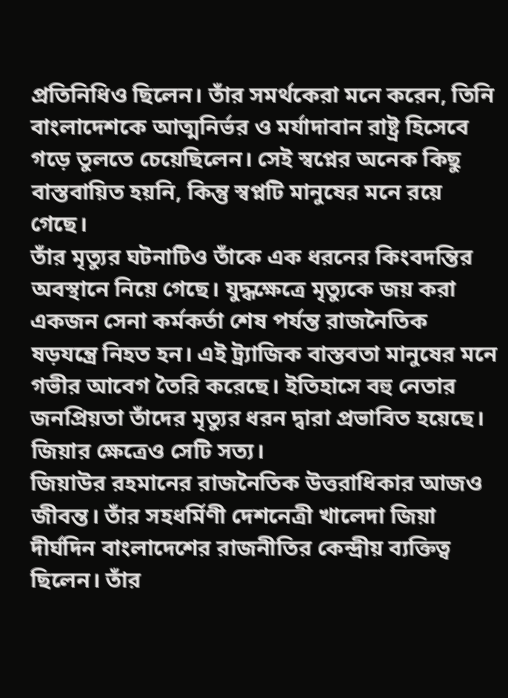প্রতিনিধিও ছিলেন। তাঁর সমর্থকেরা মনে করেন, তিনি বাংলাদেশকে আত্মনির্ভর ও মর্যাদাবান রাষ্ট্র হিসেবে গড়ে তুলতে চেয়েছিলেন। সেই স্বপ্নের অনেক কিছু বাস্তবায়িত হয়নি, কিন্তু স্বপ্নটি মানুষের মনে রয়ে গেছে।
তাঁর মৃত্যুর ঘটনাটিও তাঁকে এক ধরনের কিংবদন্তির অবস্থানে নিয়ে গেছে। যুদ্ধক্ষেত্রে মৃত্যুকে জয় করা একজন সেনা কর্মকর্তা শেষ পর্যন্ত রাজনৈতিক ষড়যন্ত্রে নিহত হন। এই ট্র্যাজিক বাস্তবতা মানুষের মনে গভীর আবেগ তৈরি করেছে। ইতিহাসে বহু নেতার জনপ্রিয়তা তাঁদের মৃত্যুর ধরন দ্বারা প্রভাবিত হয়েছে। জিয়ার ক্ষেত্রেও সেটি সত্য।
জিয়াউর রহমানের রাজনৈতিক উত্তরাধিকার আজও জীবন্ত। তাঁর সহধর্মিণী দেশনেত্রী খালেদা জিয়া দীর্ঘদিন বাংলাদেশের রাজনীতির কেন্দ্রীয় ব্যক্তিত্ব ছিলেন। তাঁর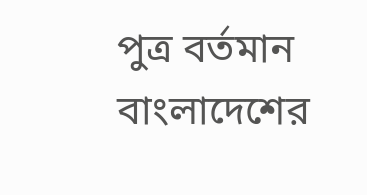পুত্র বর্তমান বাংলাদেশের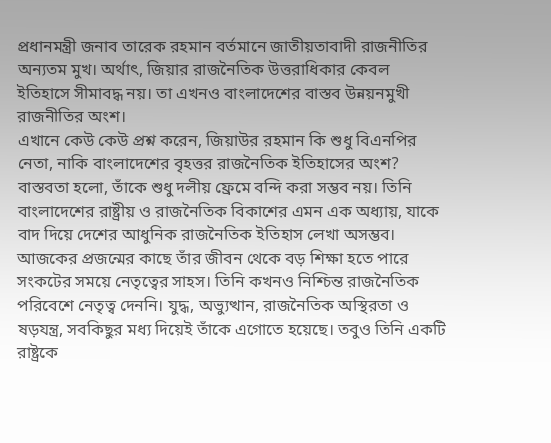প্রধানমন্ত্রী জনাব তারেক রহমান বর্তমানে জাতীয়তাবাদী রাজনীতির অন্যতম মুখ। অর্থাৎ, জিয়ার রাজনৈতিক উত্তরাধিকার কেবল ইতিহাসে সীমাবদ্ধ নয়। তা এখনও বাংলাদেশের বাস্তব উন্নয়নমুখী রাজনীতির অংশ।
এখানে কেউ কেউ প্রশ্ন করেন, জিয়াউর রহমান কি শুধু বিএনপির নেতা, নাকি বাংলাদেশের বৃহত্তর রাজনৈতিক ইতিহাসের অংশ? বাস্তবতা হলো, তাঁকে শুধু দলীয় ফ্রেমে বন্দি করা সম্ভব নয়। তিনি বাংলাদেশের রাষ্ট্রীয় ও রাজনৈতিক বিকাশের এমন এক অধ্যায়, যাকে বাদ দিয়ে দেশের আধুনিক রাজনৈতিক ইতিহাস লেখা অসম্ভব।
আজকের প্রজন্মের কাছে তাঁর জীবন থেকে বড় শিক্ষা হতে পারে সংকটের সময়ে নেতৃত্বের সাহস। তিনি কখনও নিশ্চিন্ত রাজনৈতিক পরিবেশে নেতৃত্ব দেননি। যুদ্ধ, অভ্যুত্থান, রাজনৈতিক অস্থিরতা ও ষড়যন্ত্র, সবকিছুর মধ্য দিয়েই তাঁকে এগোতে হয়েছে। তবুও তিনি একটি রাষ্ট্রকে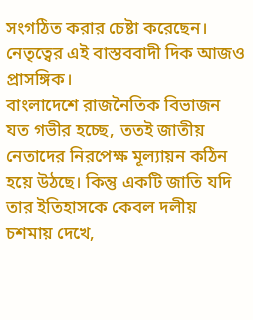সংগঠিত করার চেষ্টা করেছেন। নেতৃত্বের এই বাস্তববাদী দিক আজও প্রাসঙ্গিক।
বাংলাদেশে রাজনৈতিক বিভাজন যত গভীর হচ্ছে, ততই জাতীয় নেতাদের নিরপেক্ষ মূল্যায়ন কঠিন হয়ে উঠছে। কিন্তু একটি জাতি যদি তার ইতিহাসকে কেবল দলীয় চশমায় দেখে,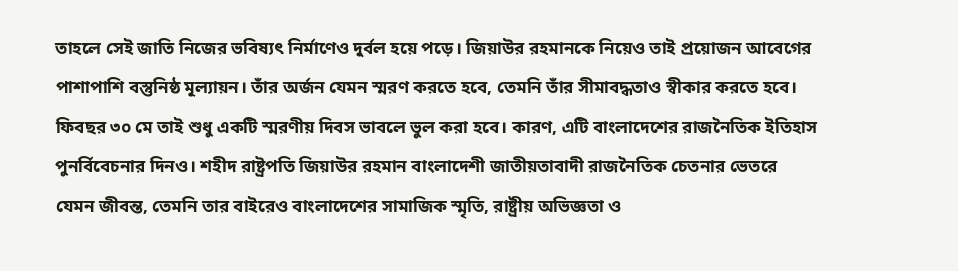তাহলে সেই জাতি নিজের ভবিষ্যৎ নির্মাণেও দুর্বল হয়ে পড়ে। জিয়াউর রহমানকে নিয়েও তাই প্রয়োজন আবেগের পাশাপাশি বস্তুনিষ্ঠ মূল্যায়ন। তাঁর অর্জন যেমন স্মরণ করতে হবে, তেমনি তাঁর সীমাবদ্ধতাও স্বীকার করতে হবে।
ফিবছর ৩০ মে তাই শুধু একটি স্মরণীয় দিবস ভাবলে ভুল করা হবে। কারণ, এটি বাংলাদেশের রাজনৈতিক ইতিহাস পুনর্বিবেচনার দিনও। শহীদ রাষ্ট্রপতি জিয়াউর রহমান বাংলাদেশী জাতীয়তাবাদী রাজনৈতিক চেতনার ভেতরে যেমন জীবন্ত, তেমনি তার বাইরেও বাংলাদেশের সামাজিক স্মৃতি, রাষ্ট্রীয় অভিজ্ঞতা ও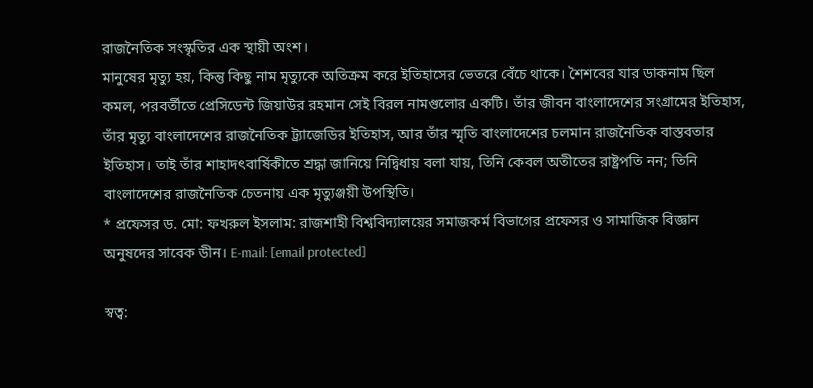রাজনৈতিক সংস্কৃতির এক স্থায়ী অংশ।
মানুষের মৃত্যু হয়, কিন্তু কিছু নাম মৃত্যুকে অতিক্রম করে ইতিহাসের ভেতরে বেঁচে থাকে। শৈশবের যার ডাকনাম ছিল কমল, পরবর্তীতে প্রেসিডেন্ট জিয়াউর রহমান সেই বিরল নামগুলোর একটি। তাঁর জীবন বাংলাদেশের সংগ্রামের ইতিহাস, তাঁর মৃত্যু বাংলাদেশের রাজনৈতিক ট্র্যাজেডির ইতিহাস, আর তাঁর স্মৃতি বাংলাদেশের চলমান রাজনৈতিক বাস্তবতার ইতিহাস। তাই তাঁর শাহাদৎবার্ষিকীতে শ্রদ্ধা জানিয়ে নিদ্বিধায় বলা যায়, তিনি কেবল অতীতের রাষ্ট্রপতি নন; তিনি বাংলাদেশের রাজনৈতিক চেতনায় এক মৃত্যুঞ্জয়ী উপস্থিতি।
* প্রফেসর ড. মো: ফখরুল ইসলাম: রাজশাহী বিশ্ববিদ্যালয়ের সমাজকর্ম বিভাগের প্রফেসর ও সামাজিক বিজ্ঞান অনুষদের সাবেক ডীন। E-mail: [email protected]

স্বত্ব: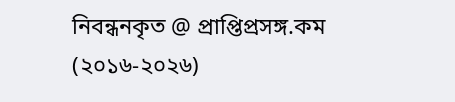নিবন্ধনকৃত @ প্রাপ্তিপ্রসঙ্গ.কম (২০১৬-২০২৬)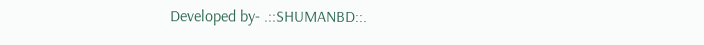Developed by- .::SHUMANBD::.